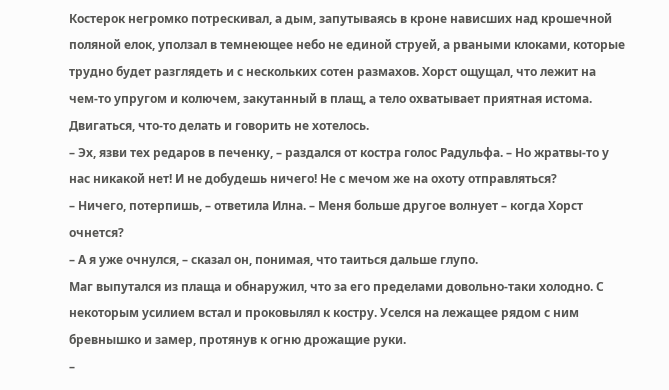Костерок негромко потрескивал, а дым, запутываясь в кроне нависших над крошечной поляной елок, уползал в темнеющее небо не единой струей, а рваными клоками, которые трудно будет разглядеть и с нескольких сотен размахов. Хорст ощущал, что лежит на чем-то упругом и колючем, закутанный в плащ, а тело охватывает приятная истома. Двигаться, что-то делать и говорить не хотелось.
– Эх, язви тех редаров в печенку, – раздался от костра голос Радульфа. – Но жратвы-то у нас никакой нет! И не добудешь ничего! Не с мечом же на охоту отправляться?
– Ничего, потерпишь, – ответила Илна. – Меня больше другое волнует – когда Хорст очнется?
– А я уже очнулся, – сказал он, понимая, что таиться дальше глупо.
Маг выпутался из плаща и обнаружил, что за его пределами довольно-таки холодно. С некоторым усилием встал и проковылял к костру. Уселся на лежащее рядом с ним бревнышко и замер, протянув к огню дрожащие руки.
–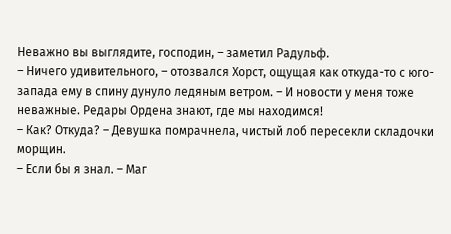Неважно вы выглядите, господин, – заметил Радульф.
– Ничего удивительного, – отозвался Хорст, ощущая как откуда-то с юго-запада ему в спину дунуло ледяным ветром. – И новости у меня тоже неважные. Редары Ордена знают, где мы находимся!
– Как? Откуда? – Девушка помрачнела, чистый лоб пересекли складочки морщин.
– Если бы я знал. – Маг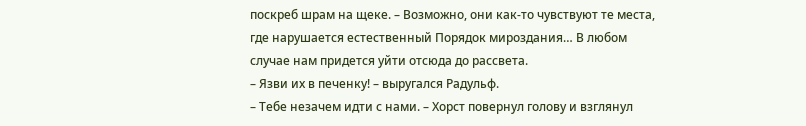поскреб шрам на щеке. – Возможно, они как-то чувствуют те места, где нарушается естественный Порядок мироздания… В любом случае нам придется уйти отсюда до рассвета.
– Язви их в печенку! – выругался Радульф.
– Тебе незачем идти с нами. – Хорст повернул голову и взглянул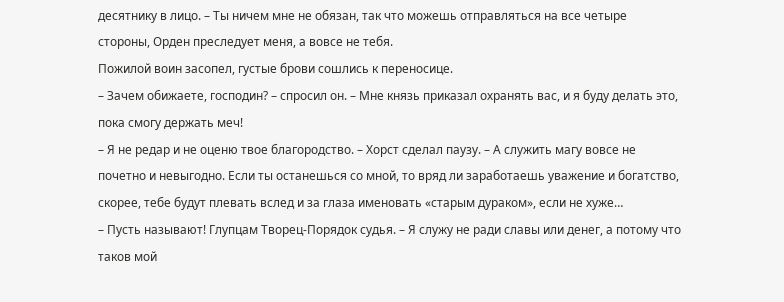десятнику в лицо. – Ты ничем мне не обязан, так что можешь отправляться на все четыре стороны, Орден преследует меня, а вовсе не тебя.
Пожилой воин засопел, густые брови сошлись к переносице.
– Зачем обижаете, господин? – спросил он. – Мне князь приказал охранять вас, и я буду делать это, пока смогу держать меч!
– Я не редар и не оценю твое благородство. – Хорст сделал паузу. – А служить магу вовсе не почетно и невыгодно. Если ты останешься со мной, то вряд ли заработаешь уважение и богатство, скорее, тебе будут плевать вслед и за глаза именовать «старым дураком», если не хуже…
– Пусть называют! Глупцам Творец-Порядок судья. – Я служу не ради славы или денег, а потому что таков мой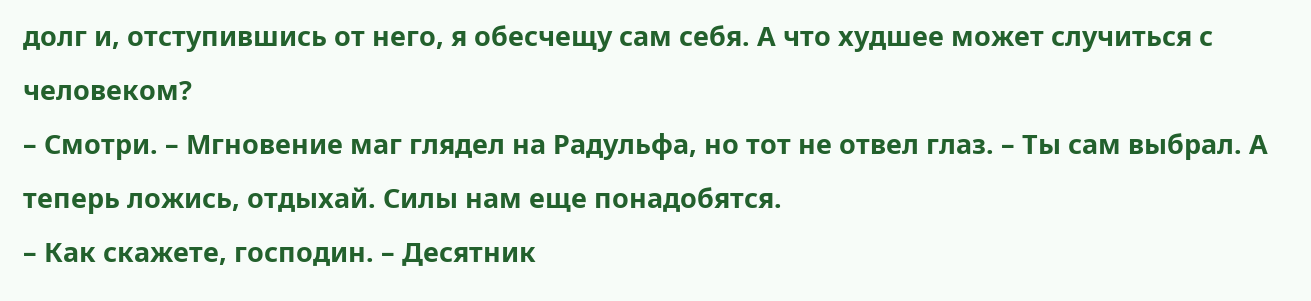долг и, отступившись от него, я обесчещу сам себя. А что худшее может случиться с человеком?
– Смотри. – Мгновение маг глядел на Радульфа, но тот не отвел глаз. – Ты сам выбрал. А теперь ложись, отдыхай. Силы нам еще понадобятся.
– Как скажете, господин. – Десятник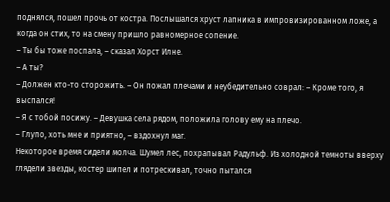поднялся, пошел прочь от костра. Послышался хруст лапника в импровизированном ложе, а когда он стих, то на смену пришло равномерное сопение.
– Ты бы тоже поспала, – сказал Хорст Илне.
– А ты?
– Должен кто-то сторожить. – Он пожал плечами и неубедительно соврал: – Кроме того, я выспался!
– Я с тобой посижу. – Девушка села рядом, положила голову ему на плечо.
– Глупо, хоть мне и приятно, – вздохнул маг.
Некоторое время сидели молча. Шумел лес, похрапывал Радульф. Из холодной темноты вверху глядели звезды, костер шипел и потрескивал, точно пытался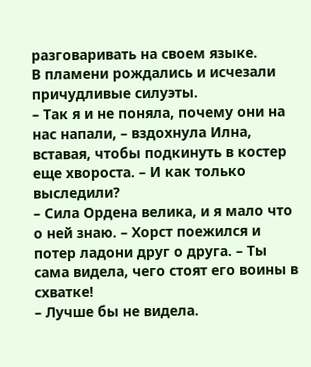разговаривать на своем языке.
В пламени рождались и исчезали причудливые силуэты.
– Так я и не поняла, почему они на нас напали, – вздохнула Илна, вставая, чтобы подкинуть в костер еще хвороста. – И как только выследили?
– Сила Ордена велика, и я мало что о ней знаю. – Хорст поежился и потер ладони друг о друга. – Ты сама видела, чего стоят его воины в схватке!
– Лучше бы не видела.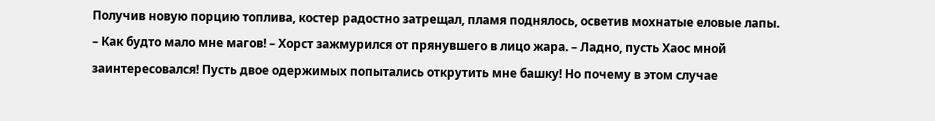Получив новую порцию топлива, костер радостно затрещал, пламя поднялось, осветив мохнатые еловые лапы.
– Как будто мало мне магов! – Хорст зажмурился от прянувшего в лицо жара. – Ладно, пусть Хаос мной заинтересовался! Пусть двое одержимых попытались открутить мне башку! Но почему в этом случае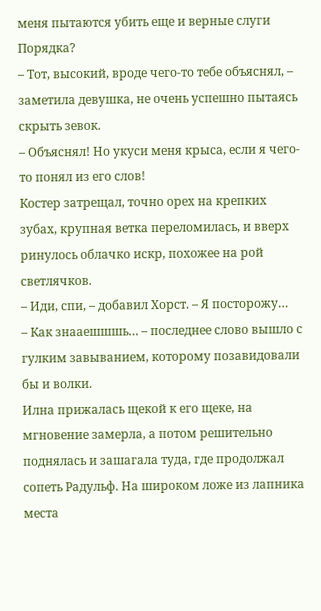меня пытаются убить еще и верные слуги Порядка?
– Тот, высокий, вроде чего-то тебе объяснял, – заметила девушка, не очень успешно пытаясь скрыть зевок.
– Объяснял! Но укуси меня крыса, если я чего-то понял из его слов!
Костер затрещал, точно орех на крепких зубах, крупная ветка переломилась, и вверх ринулось облачко искр, похожее на рой светлячков.
– Иди, спи, – добавил Хорст. – Я посторожу…
– Как знааешшшь… – последнее слово вышло с гулким завыванием, которому позавидовали бы и волки.
Илна прижалась щекой к его щеке, на мгновение замерла, а потом решительно поднялась и зашагала туда, где продолжал сопеть Радульф. На широком ложе из лапника места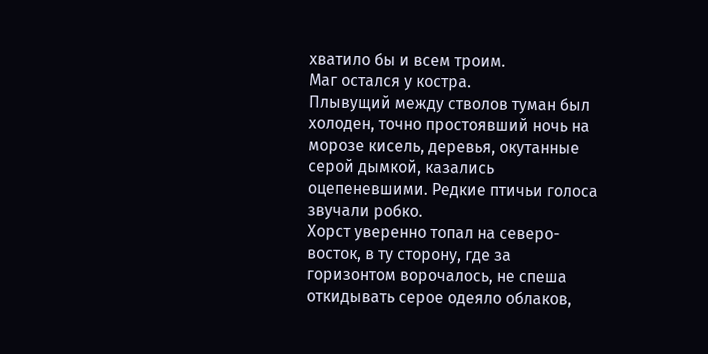хватило бы и всем троим.
Маг остался у костра.
Плывущий между стволов туман был холоден, точно простоявший ночь на морозе кисель, деревья, окутанные серой дымкой, казались оцепеневшими. Редкие птичьи голоса звучали робко.
Хорст уверенно топал на северо-восток, в ту сторону, где за горизонтом ворочалось, не спеша откидывать серое одеяло облаков,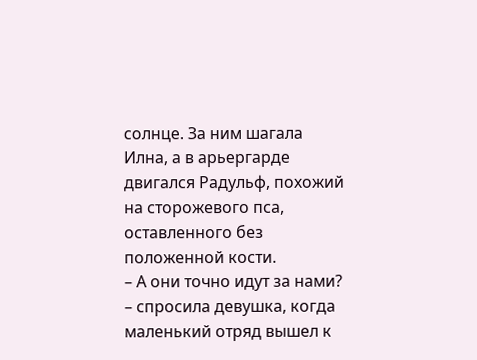солнце. За ним шагала Илна, а в арьергарде двигался Радульф, похожий на сторожевого пса, оставленного без положенной кости.
– А они точно идут за нами? – спросила девушка, когда маленький отряд вышел к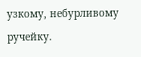узкому, небурливому ручейку.